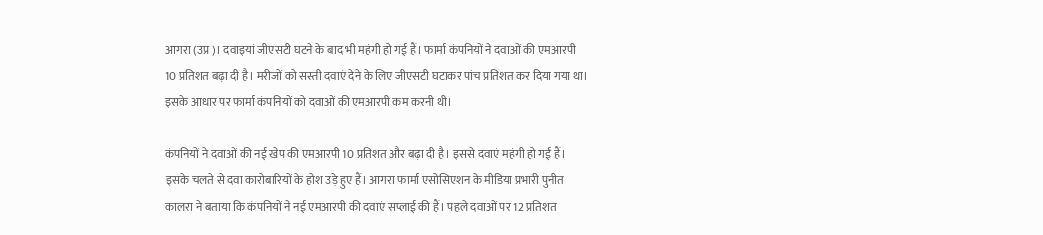आगरा (उप्र)। दवाइयां जीएसटी घटने के बाद भी महंगी हो गई हैं। फार्मा कंपनियों ने दवाओं की एमआरपी 10 प्रतिशत बढ़ा दी है। मरीजों को सस्ती दवाएं देने के लिए जीएसटी घटाकर पांच प्रतिशत कर दिया गया था। इसके आधार पर फार्मा कंपनियों को दवाओं की एमआरपी कम करनी थी।

कंपनियों ने दवाओं की नई खेप की एमआरपी 10 प्रतिशत और बढ़ा दी है। इससे दवाएं महंगी हो गईं हैं। इसके चलते से दवा कारोबारियों के होश उड़े हुए हैं। आगरा फार्मा एसोसिएशन के मीडिया प्रभारी पुनीत कालरा ने बताया कि कंपनियों ने नई एमआरपी की दवाएं सप्लाई की हैं। पहले दवाओं पर 12 प्रतिशत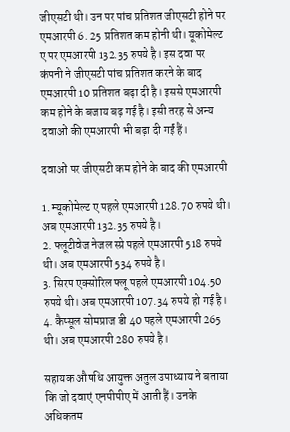जीएसटी थी। उन पर पांच प्रतिशत जीएसटी होने पर एमआरपी 6. 25 प्रतिशत कम होनी थी। यूकोमेल्ट ए पर एमआरपी 132.35 रुपये है। इस दवा पर कंपनी ने जीएसटी पांच प्रतिशत करने के बाद एमआरपी 10 प्रतिशत बढ़ा दी है। इससे एमआरपी कम होने के बजाय बढ़ गई है। इसी तरह से अन्य दवाओं की एमआरपी भी बढ़ा दी गईं हैं।

दवाओं पर जीएसटी कम होने के बाद की एमआरपी

1. म्यूकोमेल्ट ए पहले एमआरपी 128.70 रुपये थी। अब एमआरपी 132.35 रुपये है।
2. फ्लूटीवेज नेजल स्प्रे पहले एमआरपी 518 रुपये थी। अब एमआरपी 534 रुपये है।
3. सिरप एक्सोरिल फ्लू पहले एमआरपी 104.50 रुपये थी। अब एमआरपी 107.34 रुपये हो गई है।
4. कैप्सूल सोमप्राज डी 40 पहले एमआरपी 265 थी। अब एमआरपी 280 रुपये है।

सहायक औषधि आयुक्त अतुल उपाध्याय ने बताया कि जो दवाएं एनपीपीए में आती हैं। उनके अधिकतम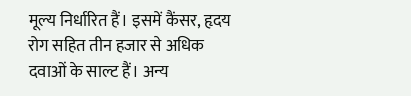मूल्य निर्धारित हैं। इसमें कैंसर, हृदय रोग सहित तीन हजार से अधिक दवाओं के साल्ट हैं। अन्य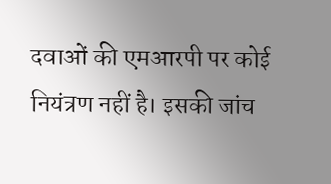दवाओं की एमआरपी पर कोई नियंत्रण नहीं है। इसकी जांच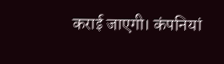कराई जाएगी। कंपनियां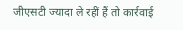जीएसटी ज्यादा ले रहीं हैं तो कार्रवाई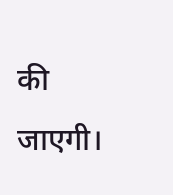की जाएगी।